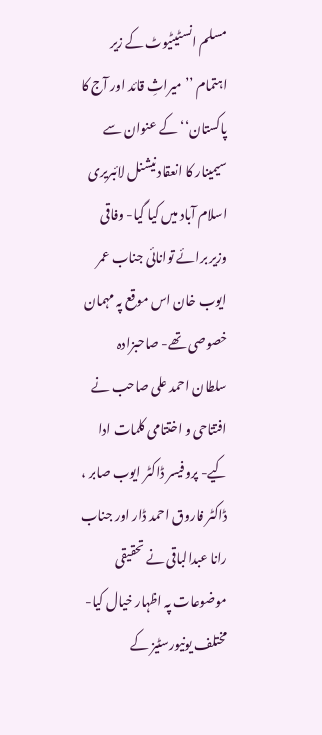مسلم انسٹیٹیوٹ کے زیر اہتمام ’’میراثِ قائد اور آج کا پاکستان‘‘ کے عنوان سے سیمینار کا انعقاد نیشنل لائبریری اسلام آباد میں کیا گیا- وفاقی وزیر برائے توانائی جناب عمر ایوب خان اس موقع پہ مہمان خصوصی تھے- صاحبزادہ سلطان احمد علی صاحب نے افتتاحی و اختتامی کلمات ادا کیے- پروفیسر ڈاکٹر ایوب صابر ، ڈاکٹر فاروق احمد ڈار اور جناب رانا عبدالباقی نے تحقیقی موضوعات پہ اظہار خیال کیا- مختلف یونیورسٹیز کے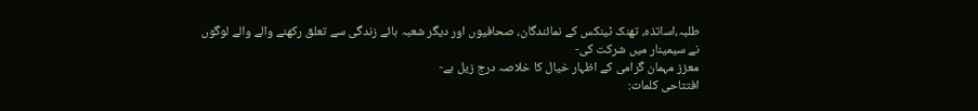طلبہ،اساتذہ، تھنک ٹینکس کے نمائندگان، صحافیوں اور دیگر شعبہ ہائے زندگی سے تعلق رکھنے والے والے لوگوں نے سیمینار میں شرکت کی-
معزز مہمان گرامی کے اظہار خیال کا خلاصہ درج زیل ہے-
افتتاحی کلمات: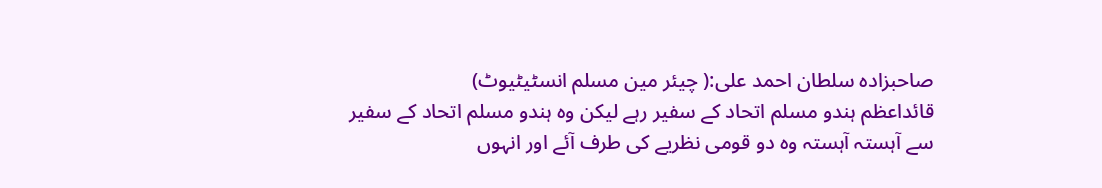صاحبزادہ سلطان احمد علی:( چیئر مین مسلم انسٹیٹیوٹ)
قائداعظم ہندو مسلم اتحاد کے سفیر رہے لیکن وہ ہندو مسلم اتحاد کے سفیر سے آہستہ آہستہ وہ دو قومی نظریے کی طرف آئے اور انہوں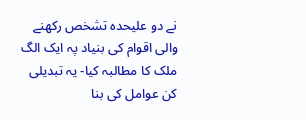نے دو علیحدہ تشخص رکھنے والی اقوام کی بنیاد پہ ایک الگ ملک کا مطالبہ کیا- یہ تبدیلی کن عوامل کی بنا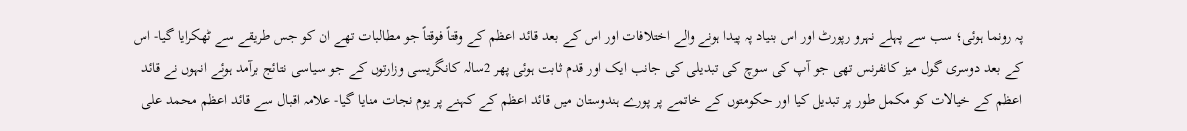پہ رونما ہوئی؛ سب سے پہلے نہرو رپورٹ اور اس بنیاد پہ پیدا ہونے والے اختلافات اور اس کے بعد قائد اعظم کے وقتاً فوقتاً جو مطالبات تھے ان کو جس طریقے سے ٹھکرایا گیا- اس کے بعد دوسری گول میز کانفرنس تھی جو آپ کی سوچ کی تبدیلی کی جانب ایک اور قدم ثابت ہوئی پھر 2سالہ کانگریسی وزارتوں کے جو سیاسی نتائج برآمد ہوئے انہوں نے قائد اعظم کے خیالات کو مکمل طور پر تبدیل کیا اور حکومتوں کے خاتمے پر پورے ہندوستان میں قائد اعظم کے کہنے پر یوم نجات منایا گیا- علامہ اقبال سے قائد اعظم محمد علی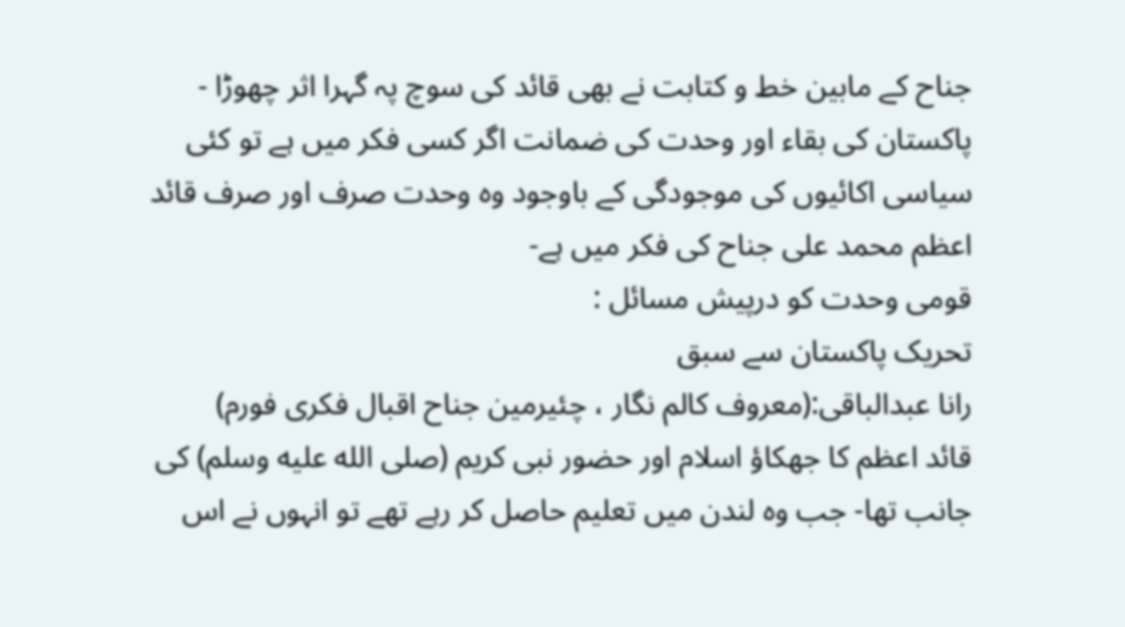جناح کے مابین خط و کتابت نے بھی قائد کی سوچ پہ گہرا اثر چھوڑا - پاکستان کی بقاء اور وحدت کی ضمانت اگر کسی فکر میں ہے تو کئی سیاسی اکائیوں کی موجودگی کے باوجود وہ وحدت صرف اور صرف قائد اعظم محمد علی جناح کی فکر میں ہے-
قومی وحدت کو درپیش مسائل :
تحریک پاکستان سے سبق
رانا عبدالباقی:(معروف کالم نگار ، چئیرمین جناح اقبال فکری فورم)
قائد اعظم کا جھکاؤ اسلام اور حضور نبی کریم (صلى الله عليه وسلم) کی جانب تھا- جب وہ لندن میں تعلیم حاصل کر رہے تھے تو انہوں نے اس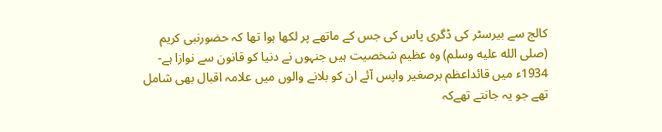کالج سے بیرسٹر کی ڈگری پاس کی جس کے ماتھے پر لکھا ہوا تھا کہ حضورنبی کریم (صلى الله عليه وسلم) وہ عظیم شخصیت ہیں جنہوں نے دنیا کو قانون سے نوازا ہے- 1934ء میں قائداعظم برصغیر واپس آئے ان کو بلانے والوں میں علامہ اقبال بھی شامل تھے جو یہ جانتے تھےکہ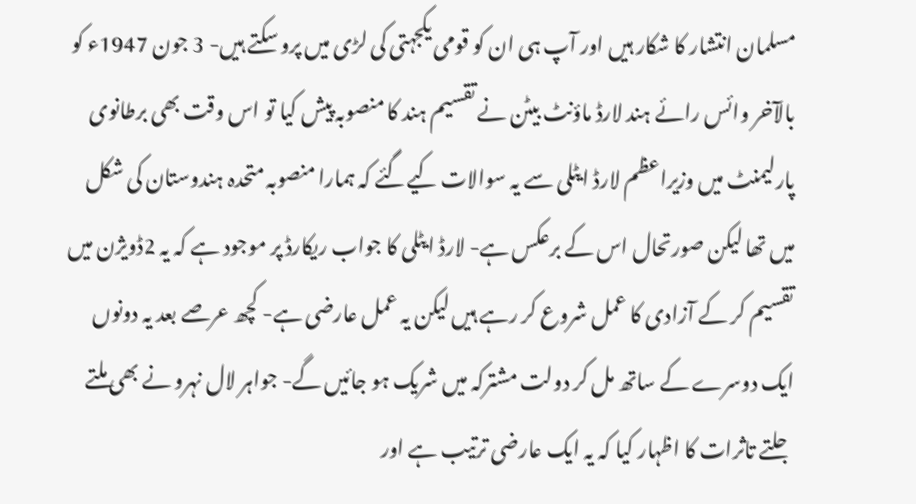مسلمان انتشار کا شکار ہیں اور آپ ہی ان کو قومی یکجہتی کی لڑی میں پرو سکتے ہیں- 3 جون 1947ء کو بالآخر وائس رائے ہند لارڈ ماؤنٹ بیٹن نے تقسیم ہند کا منصوبہ پیش کیا تو اس وقت بھی برطانوی پارلیمنٹ میں وزیراعظم لارڈ ایٹلی سے یہ سوالات کیےگئے کہ ہمارا منصوبہ متحدہ ہندوستان کی شکل میں تھا لیکن صورتحال اس کے برعکس ہے- لارڈ ایٹلی کا جواب ریکارڈ پر موجود ہے کہ یہ 2ڈویژن میں تقسیم کر کے آزادی کا عمل شروع کر رہے ہیں لیکن یہ عمل عارضی ہے- کچھ عرصے بعد یہ دونوں ایک دوسرے کے ساتھ مل کر دولت مشترکہ میں شریک ہو جائیں گے- جواہر لال نہرو نے بھی ملتے جلتے تاثرات کا اظہار کیا کہ یہ ایک عارضی ترتیب ہے اور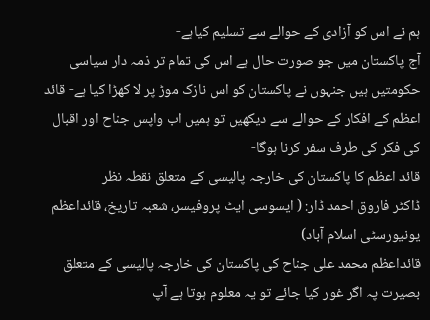ہم نے اس کو آزادی کے حوالے سے تسلیم کیاہے-
آج پاکستان میں جو صورت حال ہے اس کی تمام تر ذمہ دار سیاسی حکومتیں ہیں جنہوں نے پاکستان کو اس نازک موڑ پر لا کھڑا کیا ہے- قائد اعظم کے افکار کے حوالے سے دیکھیں تو ہمیں اب واپس جناح اور اقبال کی فکر کی طرف سفر کرنا ہوگا-
قائد اعظم کا پاکستان کی خارجہ پالیسی کے متعلق نقطہ نظر
ڈاکٹر فاروق احمد ڈار: ( ایسوسی ایٹ پروفیسر، شعبہ تاریخ، قائداعظم یونیورسٹی اسلام آباد)
قائداعظم محمد علی جناح کی پاکستان کی خارجہ پالیسی کے متعلق بصیرت پہ اگر غور کیا جائے تو یہ معلوم ہوتا ہے آپ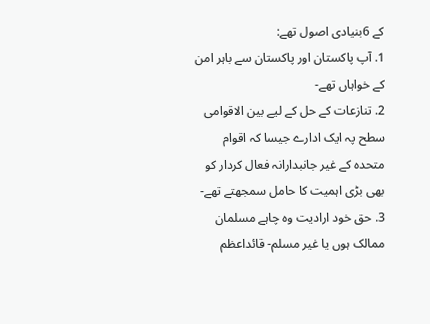کے 6بنیادی اصول تھے:
1. آپ پاکستان اور پاکستان سے باہر امن کے خواہاں تھے-
2. تنازعات کے حل کے لیے بین الاقوامی سطح پہ ایک ادارے جیسا کہ اقوام متحدہ کے غیر جانبدارانہ فعال کردار کو بھی بڑی اہمیت کا حامل سمجھتے تھے-
3. حق خود ارادیت وہ چاہے مسلمان ممالک ہوں یا غیر مسلم- قائداعظم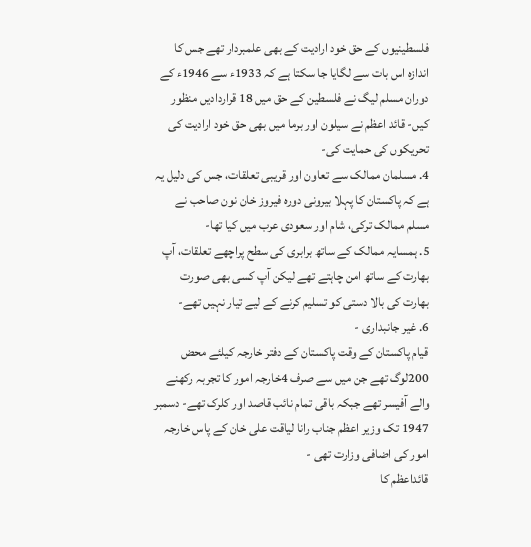فلسطینیوں کے حق خود ارادیت کے بھی علمبردار تھے جس کا اندازہ اس بات سے لگایا جا سکتا ہے کہ 1933ء سے 1946ء کے دوران مسلم لیگ نے فلسطین کے حق میں 18 قراردادیں منظور کیں- قائد اعظم نے سیلون اور برما میں بھی حق خود ارادیت کی تحریکوں کی حمایت کی-
4. مسلمان ممالک سے تعاون اور قریبی تعلقات، جس کی دلیل یہ ہے کہ پاکستان کا پہلا بیرونی دورہ فیروز خان نون صاحب نے مسلم ممالک ترکی، شام اور سعودی عرب میں کیا تھا-
5. ہمسایہ ممالک کے ساتھ برابری کی سطح پراچھے تعلقات، آپ بھارت کے ساتھ امن چاہتے تھے لیکن آپ کسی بھی صورت بھارت کی بالا دستی کو تسلیم کرنے کے لیے تیار نہیں تھے-
6. غیر جانبداری -
قیام پاکستان کے وقت پاکستان کے دفتر خارجہ کیلئے محض 200لوگ تھے جن میں سے صرف 4خارجہ امور کا تجربہ رکھنے والے آفیسر تھے جبکہ باقی تمام نائب قاصد اور کلرک تھے- دسمبر 1947 تک وزیر اعظم جناب رانا لیاقت علی خان کے پاس خارجہ امور کی اضافی وزارت تھی -
قائداعظم کا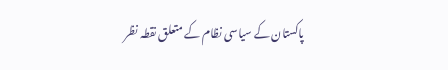پاکستان کے سیاسی نظام کے متعلق نقطہ نظر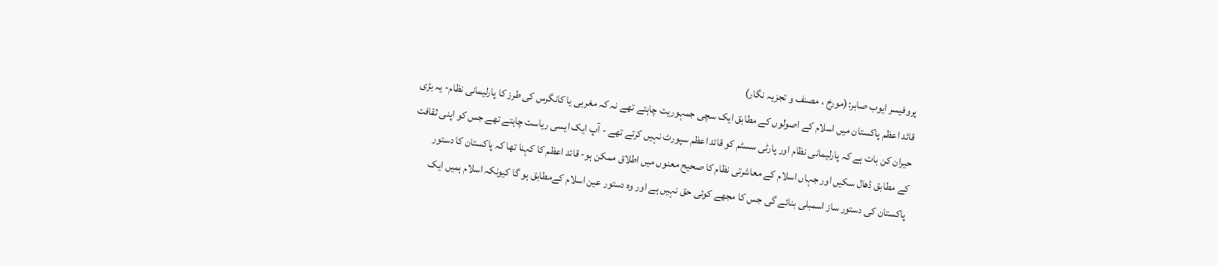پروفیسر ایوب صابر:(مورخ ، مصنف و تجزیہ نگار)
قائد اعظم پاکستان میں اسلام کے اصولوں کے مطابق ایک سچی جمہوریت چاہتے تھے نہ کہ مغربی یا کانگرس کی طرز کا پارلیمانی نظام- یہ بڑی حیران کن بات ہے کہ پارلیمانی نظام اور پارٹی سسٹم کو قائد اعظم سپورٹ نہیں کرتے تھے - آپ ایک ایسی ریاست چاہتے تھے جس کو اپنی ثقافت کے مطابق ڈھال سکیں اور جہاں اسلام کے معاشرتی نظام کا صحیح معنوں میں اطلاق ممکن ہو- قائد اعظم کا کہنا تھا کہ پاکستان کا دستور پاکستان کی دستور ساز اسمبلی بنائے گی جس کا مجھے کوئی حق نہیں ہے اور وہ دستور عین اسلام کےمطابق ہو گا کیونکہ اسلام ہمیں ایک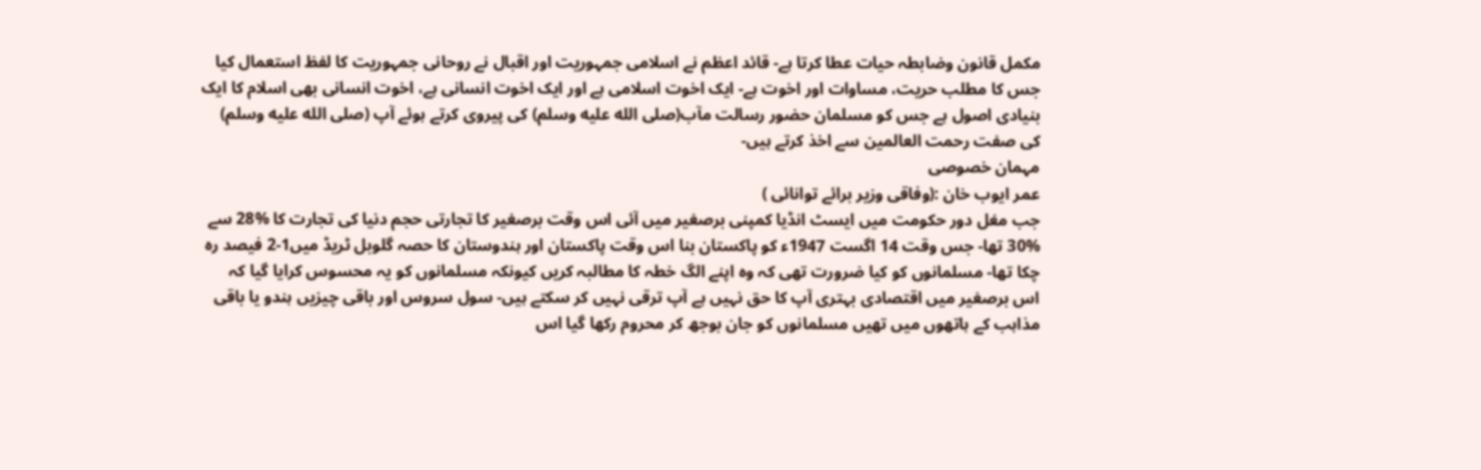مکمل قانون وضابطہ حیات عطا کرتا ہے- قائد اعظم نے اسلامی جمہوریت اور اقبال نے روحانی جمہوریت کا لفظ استعمال کیا جس کا مطلب حریت، مساوات اور اخوت ہے- ایک اخوت اسلامی ہے اور ایک اخوت انسانی ہے، اخوت انسانی بھی اسلام کا ایک بنیادی اصول ہے جس کو مسلمان حضور رسالت مآب(صلى الله عليه وسلم) کی پیروی کرتے ہوئے آپ (صلى الله عليه وسلم) کی صفت رحمت العالمین سے اخذ کرتے ہیں-
مہمان خصوصی
عمر ایوب خان :(وفاقی وزیر برائے توانائی )
جب مغل دور حکومت میں ایسٹ انڈیا کمپنی برصغیر میں آئی اس وقت برصغیر کا تجارتی حجم دنیا کی تجارت کا %28 سے %30 تھا- جس وقت 14 اگست 1947ء کو پاکستان بنا اس وقت پاکستان اور ہندوستان کا حصہ گلوبل ٹریڈ میں1-2 فیصد رہ چکا تھا- مسلمانوں کو کیا ضرورت تھی کہ وہ اپنے الگ خطہ کا مطالبہ کریں کیونکہ مسلمانوں کو یہ محسوس کرایا گیا کہ اس برصغیر میں اقتصادی بہتری آپ کا حق نہیں ہے آپ ترقی نہیں کر سکتے ہیں- سول سروس اور باقی چیزیں ہندو یا باقی مذاہب کے ہاتھوں میں تھیں مسلمانوں کو جان بوجھ کر محروم رکھا گیا اس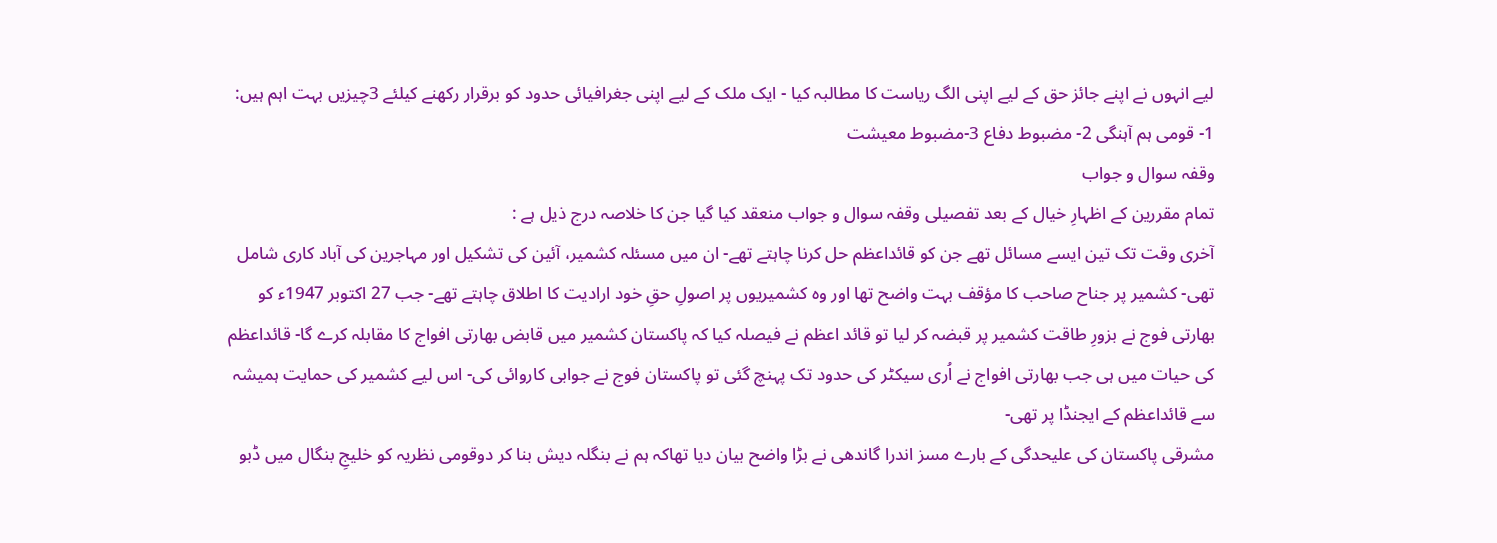لیے انہوں نے اپنے جائز حق کے لیے اپنی الگ ریاست کا مطالبہ کیا - ایک ملک کے لیے اپنی جغرافیائی حدود کو برقرار رکھنے کیلئے 3چیزیں بہت اہم ہیں:
1- قومی ہم آہنگی 2- مضبوط دفاع 3-مضبوط معیشت
وقفہ سوال و جواب
تمام مقررین کے اظہارِ خیال کے بعد تفصیلی وقفہ سوال و جواب منعقد کیا گیا جن کا خلاصہ درج ذیل ہے :
آخری وقت تک تین ایسے مسائل تھے جن کو قائداعظم حل کرنا چاہتے تھے- ان میں مسئلہ کشمیر، آئین کی تشکیل اور مہاجرین کی آباد کاری شامل تھی- کشمیر پر جناح صاحب کا مؤقف بہت واضح تھا اور وہ کشمیریوں پر اصولِ حقِ خود ارادیت کا اطلاق چاہتے تھے- جب 27 اکتوبر 1947ء کو بھارتی فوج نے بزورِ طاقت کشمیر پر قبضہ کر لیا تو قائد اعظم نے فیصلہ کیا کہ پاکستان کشمیر میں قابض بھارتی افواج کا مقابلہ کرے گا- قائداعظم کی حیات میں ہی جب بھارتی افواج نے اُری سیکٹر کی حدود تک پہنچ گئی تو پاکستان فوج نے جوابی کاروائی کی- اس لیے کشمیر کی حمایت ہمیشہ سے قائداعظم کے ایجنڈا پر تھی-
مشرقی پاکستان کی علیحدگی کے بارے مسز اندرا گاندھی نے بڑا واضح بیان دیا تھاکہ ہم نے بنگلہ دیش بنا کر دوقومی نظریہ کو خلیجِ بنگال میں ڈبو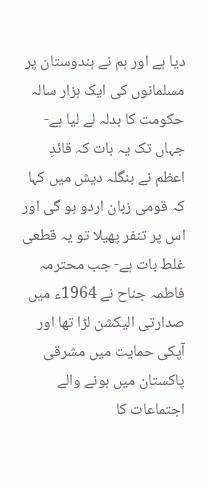دیا ہے اور ہم نے ہندوستان پر مسلمانوں کی ایک ہزار سالہ حکومت کا بدلہ لے لیا ہے- جہاں تک یہ بات کہ قائدِ اعظم نے بنگلہ دیش میں کہا کہ قومی زبان اردو ہو گی اور اس پر تنفر پھیلا تو یہ قطعی غلط بات ہے- جب محترمہ فاطمہ جناح نے 1964ء میں صدارتی الیکشن لڑا تھا اور آپکی حمایت میں مشرقی پاکستان میں ہونے والے اجتماعات کا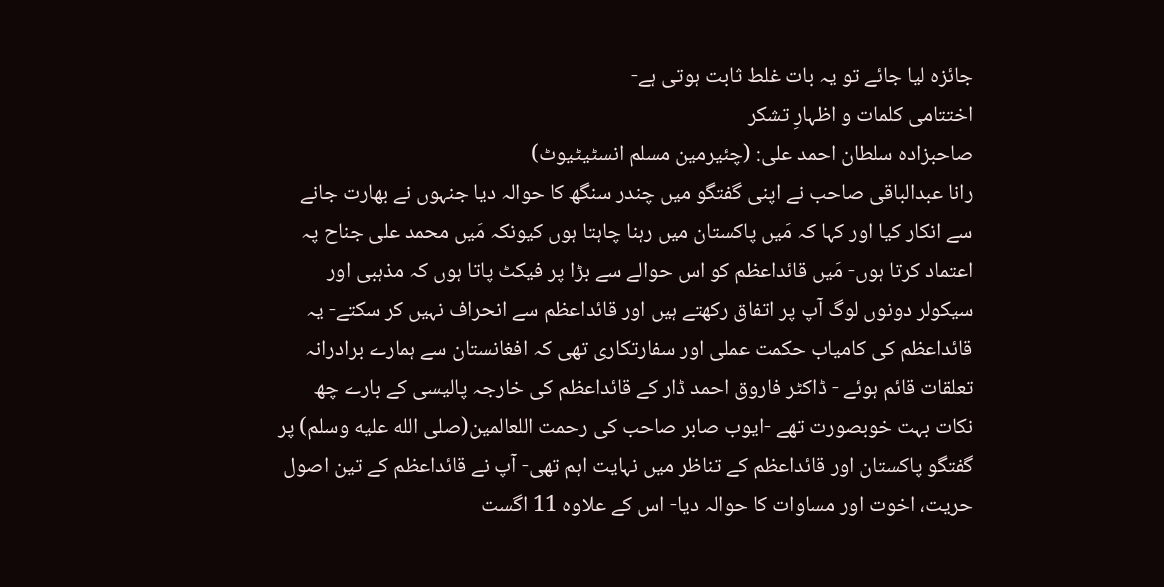جائزہ لیا جائے تو یہ بات غلط ثابت ہوتی ہے-
اختتامی کلمات و اظہارِ تشکر
صاحبزادہ سلطان احمد علی: (چئیرمین مسلم انسٹیٹیوٹ)
رانا عبدالباقی صاحب نے اپنی گفتگو میں چندر سنگھ کا حوالہ دیا جنہوں نے بھارت جانے سے انکار کیا اور کہا کہ مَیں پاکستان میں رہنا چاہتا ہوں کیونکہ مَیں محمد علی جناح پہ اعتماد کرتا ہوں- مَیں قائداعظم کو اس حوالے سے بڑا پر فیکٹ پاتا ہوں کہ مذہبی اور سیکولر دونوں لوگ آپ پر اتفاق رکھتے ہیں اور قائداعظم سے انحراف نہیں کر سکتے- یہ قائداعظم کی کامیاب حکمت عملی اور سفارتکاری تھی کہ افغانستان سے ہمارے برادرانہ تعلقات قائم ہوئے - ڈاکٹر فاروق احمد ڈار کے قائداعظم کی خارجہ پالیسی کے بارے چھ نکات بہت خوبصورت تھے -ایوب صابر صاحب کی رحمت اللعالمین(صلى الله عليه وسلم) پر گفتگو پاکستان اور قائداعظم کے تناظر میں نہایت اہم تھی- آپ نے قائداعظم کے تین اصول حریت، اخوت اور مساوات کا حوالہ دیا- اس کے علاوہ 11 اگست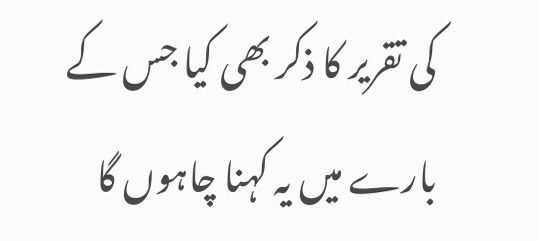کی تقریر کا ذکر بھی کیا جس کے بارے میں یہ کہنا چاہوں گا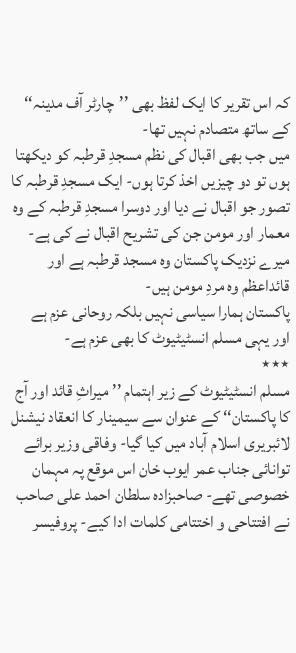کہ اس تقریر کا ایک لفظ بھی ’’چارٹر آف مدینہ‘‘ کے ساتھ متصادم نہیں تھا-
میں جب بھی اقبال کی نظم مسجدِ قرطبہ کو دیکھتا ہوں تو دو چیزیں اخذ کرتا ہوں- ایک مسجدِ قرطبہ کا تصور جو اقبال نے دیا اور دوسرا مسجدِ قرطبہ کے وہ معمار اور مومن جن کی تشریح اقبال نے کی ہے- میرے نزدیک پاکستان وہ مسجد قرطبہ ہے اور قائداعظم وہ مردِ مومن ہیں-
پاکستان ہمارا سیاسی نہیں بلکہ روحانی عزم ہے
اور یہی مسلم انسٹیٹیوٹ کا بھی عزم ہے-
٭٭٭
مسلم انسٹیٹیوٹ کے زیر اہتمام ’’میراثِ قائد اور آج کا پاکستان‘‘ کے عنوان سے سیمینار کا انعقاد نیشنل لائبریری اسلام آباد میں کیا گیا- وفاقی وزیر برائے توانائی جناب عمر ایوب خان اس موقع پہ مہمان خصوصی تھے- صاحبزادہ سلطان احمد علی صاحب نے افتتاحی و اختتامی کلمات ادا کیے- پروفیسر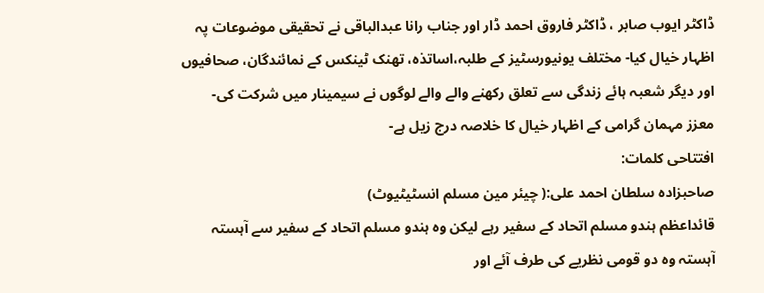ڈاکٹر ایوب صابر ، ڈاکٹر فاروق احمد ڈار اور جناب رانا عبدالباقی نے تحقیقی موضوعات پہ اظہار خیال کیا- مختلف یونیورسٹیز کے طلبہ،اساتذہ، تھنک ٹینکس کے نمائندگان، صحافیوں اور دیگر شعبہ ہائے زندگی سے تعلق رکھنے والے والے لوگوں نے سیمینار میں شرکت کی-
معزز مہمان گرامی کے اظہار خیال کا خلاصہ درج زیل ہے-
افتتاحی کلمات:
صاحبزادہ سلطان احمد علی:( چیئر مین مسلم انسٹیٹیوٹ)
قائداعظم ہندو مسلم اتحاد کے سفیر رہے لیکن وہ ہندو مسلم اتحاد کے سفیر سے آہستہ آہستہ وہ دو قومی نظریے کی طرف آئے اور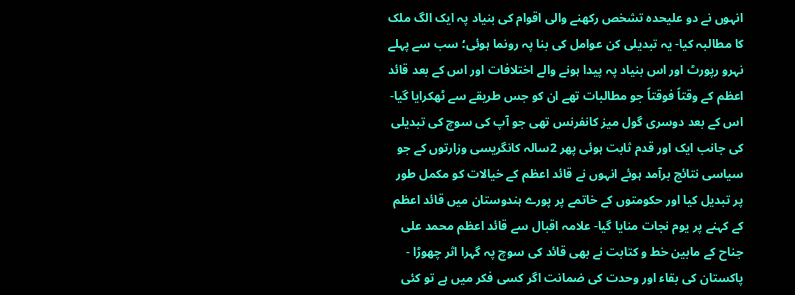انہوں نے دو علیحدہ تشخص رکھنے والی اقوام کی بنیاد پہ ایک الگ ملک کا مطالبہ کیا- یہ تبدیلی کن عوامل کی بنا پہ رونما ہوئی؛ سب سے پہلے نہرو رپورٹ اور اس بنیاد پہ پیدا ہونے والے اختلافات اور اس کے بعد قائد اعظم کے وقتاً فوقتاً جو مطالبات تھے ان کو جس طریقے سے ٹھکرایا گیا- اس کے بعد دوسری گول میز کانفرنس تھی جو آپ کی سوچ کی تبدیلی کی جانب ایک اور قدم ثابت ہوئی پھر 2سالہ کانگریسی وزارتوں کے جو سیاسی نتائج برآمد ہوئے انہوں نے قائد اعظم کے خیالات کو مکمل طور پر تبدیل کیا اور حکومتوں کے خاتمے پر پورے ہندوستان میں قائد اعظم کے کہنے پر یوم نجات منایا گیا- علامہ اقبال سے قائد اعظم محمد علی جناح کے مابین خط و کتابت نے بھی قائد کی سوچ پہ گہرا اثر چھوڑا - پاکستان کی بقاء اور وحدت کی ضمانت اگر کسی فکر میں ہے تو کئی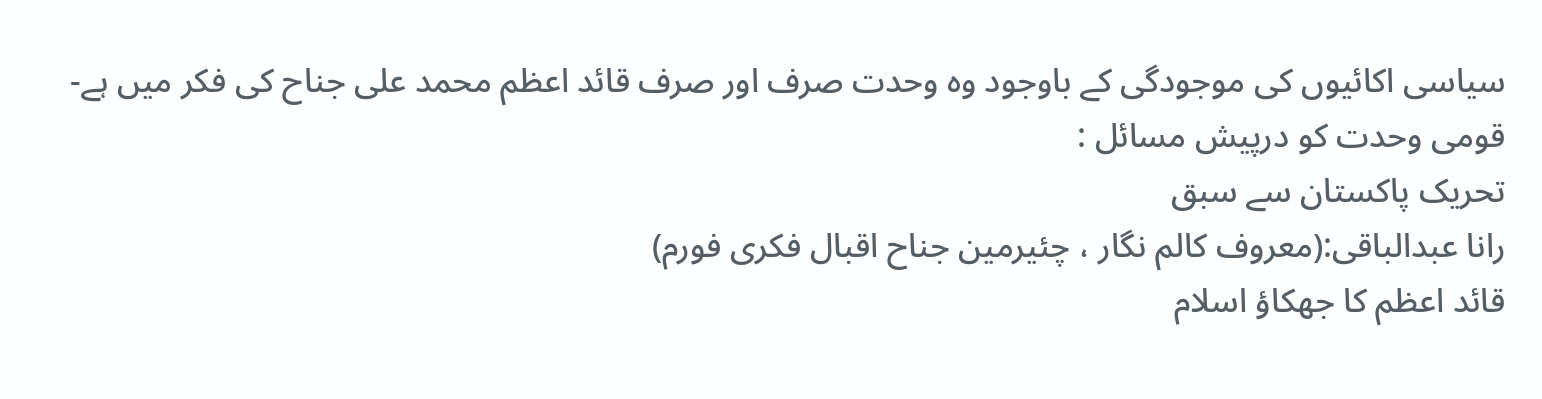سیاسی اکائیوں کی موجودگی کے باوجود وہ وحدت صرف اور صرف قائد اعظم محمد علی جناح کی فکر میں ہے-
قومی وحدت کو درپیش مسائل :
تحریک پاکستان سے سبق
رانا عبدالباقی:(معروف کالم نگار ، چئیرمین جناح اقبال فکری فورم)
قائد اعظم کا جھکاؤ اسلام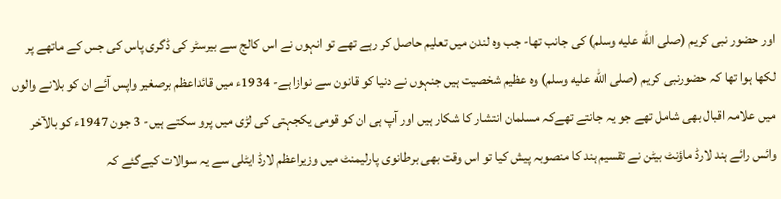اور حضور نبی کریم (صلى الله عليه وسلم) کی جانب تھا- جب وہ لندن میں تعلیم حاصل کر رہے تھے تو انہوں نے اس کالج سے بیرسٹر کی ڈگری پاس کی جس کے ماتھے پر لکھا ہوا تھا کہ حضورنبی کریم (صلى الله عليه وسلم) وہ عظیم شخصیت ہیں جنہوں نے دنیا کو قانون سے نوازا ہے- 1934ء میں قائداعظم برصغیر واپس آئے ان کو بلانے والوں میں علامہ اقبال بھی شامل تھے جو یہ جانتے تھےکہ مسلمان انتشار کا شکار ہیں اور آپ ہی ان کو قومی یکجہتی کی لڑی میں پرو سکتے ہیں- 3 جون 1947ء کو بالآخر وائس رائے ہند لارڈ ماؤنٹ بیٹن نے تقسیم ہند کا منصوبہ پیش کیا تو اس وقت بھی برطانوی پارلیمنٹ میں وزیراعظم لارڈ ایٹلی سے یہ سوالات کیےگئے کہ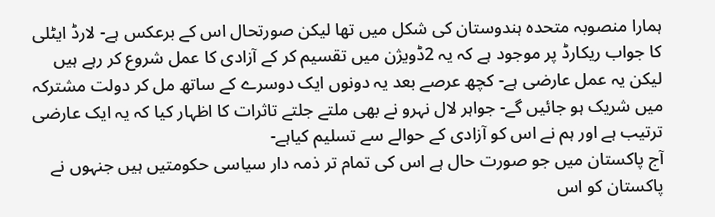ہمارا منصوبہ متحدہ ہندوستان کی شکل میں تھا لیکن صورتحال اس کے برعکس ہے- لارڈ ایٹلی کا جواب ریکارڈ پر موجود ہے کہ یہ 2ڈویژن میں تقسیم کر کے آزادی کا عمل شروع کر رہے ہیں لیکن یہ عمل عارضی ہے- کچھ عرصے بعد یہ دونوں ایک دوسرے کے ساتھ مل کر دولت مشترکہ میں شریک ہو جائیں گے- جواہر لال نہرو نے بھی ملتے جلتے تاثرات کا اظہار کیا کہ یہ ایک عارضی ترتیب ہے اور ہم نے اس کو آزادی کے حوالے سے تسلیم کیاہے-
آج پاکستان میں جو صورت حال ہے اس کی تمام تر ذمہ دار سیاسی حکومتیں ہیں جنہوں نے پاکستان کو اس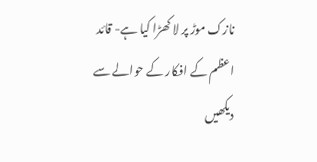نازک موڑ پر لا کھڑا کیا ہے- قائد اعظم کے افکار کے حوالے سے دیکھیں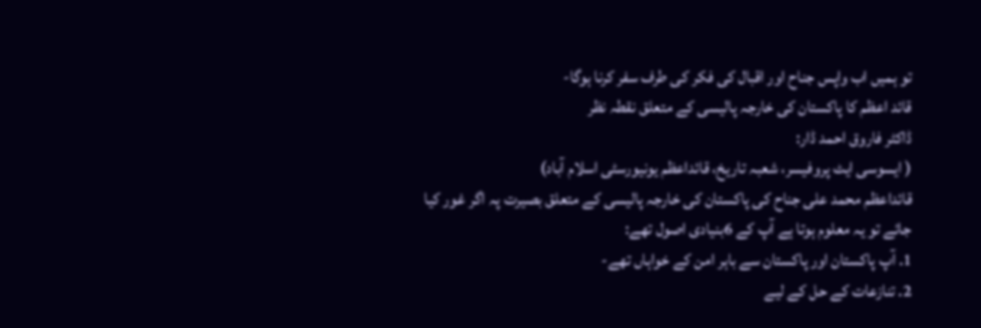تو ہمیں اب واپس جناح اور اقبال کی فکر کی طرف سفر کرنا ہوگا-
قائد اعظم کا پاکستان کی خارجہ پالیسی کے متعلق نقطہ نظر
ڈاکٹر فاروق احمد ڈار:
( ایسوسی ایٹ پروفیسر، شعبہ تاریخ، قائداعظم یونیورسٹی اسلام آباد)
قائداعظم محمد علی جناح کی پاکستان کی خارجہ پالیسی کے متعلق بصیرت پہ اگر غور کیا جائے تو یہ معلوم ہوتا ہے آپ کے 6بنیادی اصول تھے:
1. آپ پاکستان اور پاکستان سے باہر امن کے خواہاں تھے-
2. تنازعات کے حل کے لیے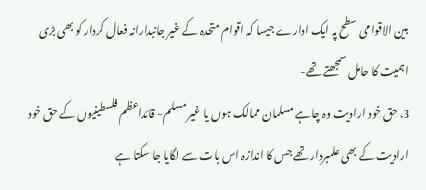بین الاقوامی سطح پہ ایک ادارے جیسا کہ اقوام متحدہ کے غیر جانبدارانہ فعال کردار کو بھی بڑی اہمیت کا حامل سمجھتے تھے-
3. حق خود ارادیت وہ چاہے مسلمان ممالک ہوں یا غیر مسلم- قائداعظم فلسطینیوں کے حق خود ارادیت کے بھی علمبردار تھے جس کا اندازہ اس بات سے لگایا جا سکتا ہے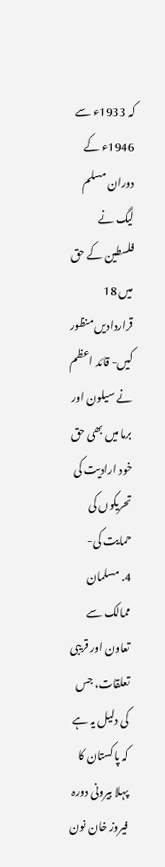کہ 1933ء سے 1946ء کے دوران مسلم لیگ نے فلسطین کے حق میں 18 قراردادیں منظور کیں- قائد اعظم نے سیلون اور برما میں بھی حق خود ارادیت کی تحریکوں کی حمایت کی-
4. مسلمان ممالک سے تعاون اور قریبی تعلقات، جس کی دلیل یہ ہے کہ پاکستان کا پہلا بیرونی دورہ فیروز خان نون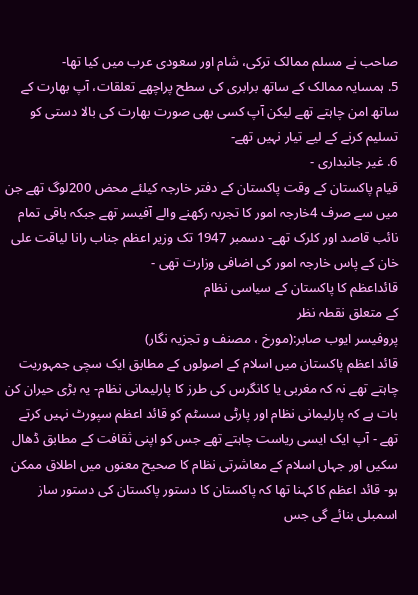صاحب نے مسلم ممالک ترکی، شام اور سعودی عرب میں کیا تھا-
5. ہمسایہ ممالک کے ساتھ برابری کی سطح پراچھے تعلقات، آپ بھارت کے ساتھ امن چاہتے تھے لیکن آپ کسی بھی صورت بھارت کی بالا دستی کو تسلیم کرنے کے لیے تیار نہیں تھے-
6. غیر جانبداری -
قیام پاکستان کے وقت پاکستان کے دفتر خارجہ کیلئے محض 200لوگ تھے جن میں سے صرف 4خارجہ امور کا تجربہ رکھنے والے آفیسر تھے جبکہ باقی تمام نائب قاصد اور کلرک تھے- دسمبر 1947 تک وزیر اعظم جناب رانا لیاقت علی خان کے پاس خارجہ امور کی اضافی وزارت تھی -
قائداعظم کا پاکستان کے سیاسی نظام
کے متعلق نقطہ نظر
پروفیسر ایوب صابر:(مورخ ، مصنف و تجزیہ نگار)
قائد اعظم پاکستان میں اسلام کے اصولوں کے مطابق ایک سچی جمہوریت چاہتے تھے نہ کہ مغربی یا کانگرس کی طرز کا پارلیمانی نظام- یہ بڑی حیران کن بات ہے کہ پارلیمانی نظام اور پارٹی سسٹم کو قائد اعظم سپورٹ نہیں کرتے تھے - آپ ایک ایسی ریاست چاہتے تھے جس کو اپنی ثقافت کے مطابق ڈھال سکیں اور جہاں اسلام کے معاشرتی نظام کا صحیح معنوں میں اطلاق ممکن ہو- قائد اعظم کا کہنا تھا کہ پاکستان کا دستور پاکستان کی دستور ساز اسمبلی بنائے گی جس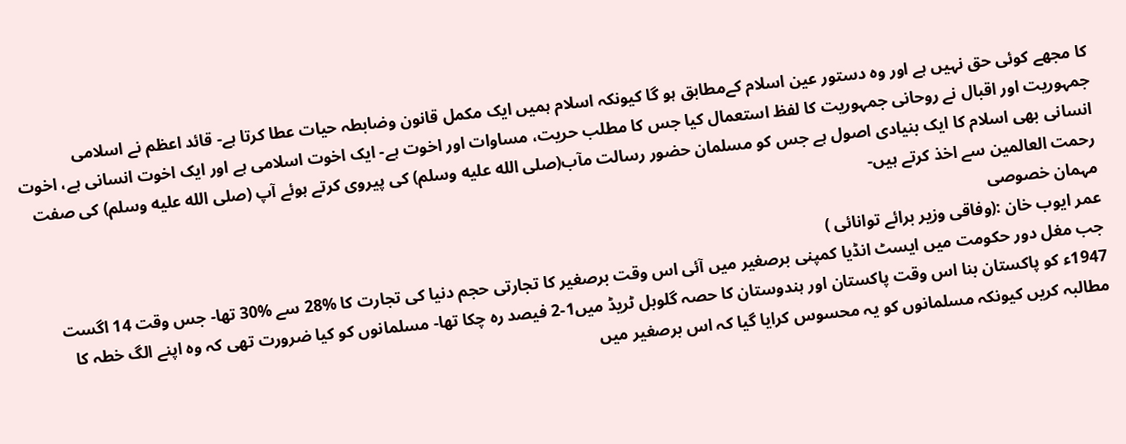کا مجھے کوئی حق نہیں ہے اور وہ دستور عین اسلام کےمطابق ہو گا کیونکہ اسلام ہمیں ایک مکمل قانون وضابطہ حیات عطا کرتا ہے- قائد اعظم نے اسلامی جمہوریت اور اقبال نے روحانی جمہوریت کا لفظ استعمال کیا جس کا مطلب حریت، مساوات اور اخوت ہے- ایک اخوت اسلامی ہے اور ایک اخوت انسانی ہے، اخوت انسانی بھی اسلام کا ایک بنیادی اصول ہے جس کو مسلمان حضور رسالت مآب(صلى الله عليه وسلم) کی پیروی کرتے ہوئے آپ (صلى الله عليه وسلم) کی صفت رحمت العالمین سے اخذ کرتے ہیں-
مہمان خصوصی
عمر ایوب خان :(وفاقی وزیر برائے توانائی )
جب مغل دور حکومت میں ایسٹ انڈیا کمپنی برصغیر میں آئی اس وقت برصغیر کا تجارتی حجم دنیا کی تجارت کا %28 سے %30 تھا- جس وقت 14 اگست 1947ء کو پاکستان بنا اس وقت پاکستان اور ہندوستان کا حصہ گلوبل ٹریڈ میں1-2 فیصد رہ چکا تھا- مسلمانوں کو کیا ضرورت تھی کہ وہ اپنے الگ خطہ کا مطالبہ کریں کیونکہ مسلمانوں کو یہ محسوس کرایا گیا کہ اس برصغیر میں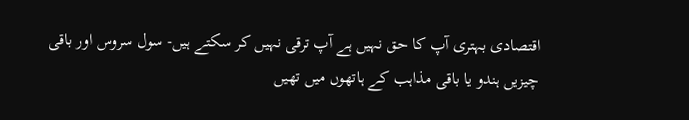اقتصادی بہتری آپ کا حق نہیں ہے آپ ترقی نہیں کر سکتے ہیں- سول سروس اور باقی چیزیں ہندو یا باقی مذاہب کے ہاتھوں میں تھیں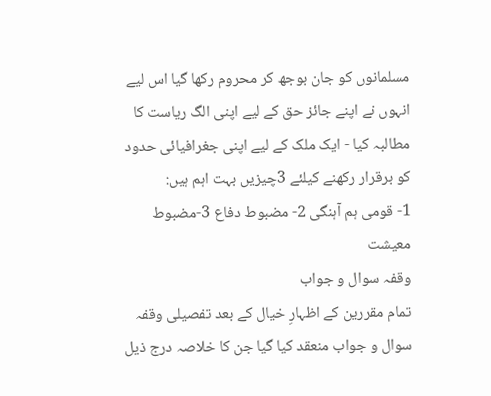مسلمانوں کو جان بوجھ کر محروم رکھا گیا اس لیے انہوں نے اپنے جائز حق کے لیے اپنی الگ ریاست کا مطالبہ کیا - ایک ملک کے لیے اپنی جغرافیائی حدود کو برقرار رکھنے کیلئے 3چیزیں بہت اہم ہیں:
1- قومی ہم آہنگی 2- مضبوط دفاع 3-مضبوط معیشت
وقفہ سوال و جواب
تمام مقررین کے اظہارِ خیال کے بعد تفصیلی وقفہ سوال و جواب منعقد کیا گیا جن کا خلاصہ درج ذیل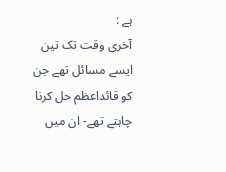ہے :
آخری وقت تک تین ایسے مسائل تھے جن کو قائداعظم حل کرنا چاہتے تھے- ان میں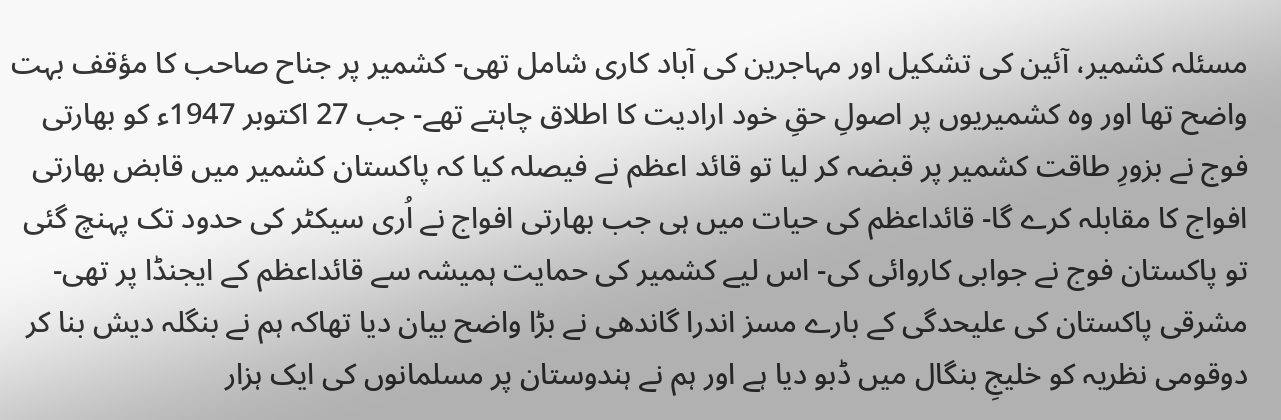مسئلہ کشمیر، آئین کی تشکیل اور مہاجرین کی آباد کاری شامل تھی- کشمیر پر جناح صاحب کا مؤقف بہت واضح تھا اور وہ کشمیریوں پر اصولِ حقِ خود ارادیت کا اطلاق چاہتے تھے- جب 27 اکتوبر 1947ء کو بھارتی فوج نے بزورِ طاقت کشمیر پر قبضہ کر لیا تو قائد اعظم نے فیصلہ کیا کہ پاکستان کشمیر میں قابض بھارتی افواج کا مقابلہ کرے گا- قائداعظم کی حیات میں ہی جب بھارتی افواج نے اُری سیکٹر کی حدود تک پہنچ گئی تو پاکستان فوج نے جوابی کاروائی کی- اس لیے کشمیر کی حمایت ہمیشہ سے قائداعظم کے ایجنڈا پر تھی-
مشرقی پاکستان کی علیحدگی کے بارے مسز اندرا گاندھی نے بڑا واضح بیان دیا تھاکہ ہم نے بنگلہ دیش بنا کر دوقومی نظریہ کو خلیجِ بنگال میں ڈبو دیا ہے اور ہم نے ہندوستان پر مسلمانوں کی ایک ہزار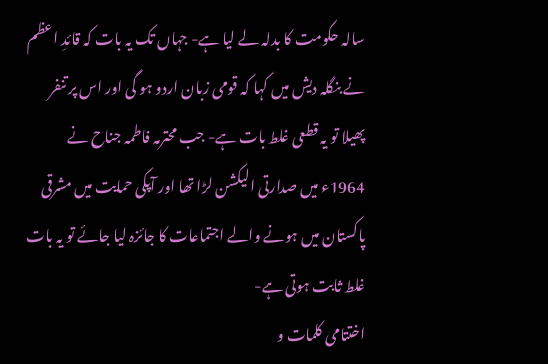سالہ حکومت کا بدلہ لے لیا ہے- جہاں تک یہ بات کہ قائدِ اعظم نے بنگلہ دیش میں کہا کہ قومی زبان اردو ہو گی اور اس پر تنفر پھیلا تو یہ قطعی غلط بات ہے- جب محترمہ فاطمہ جناح نے 1964ء میں صدارتی الیکشن لڑا تھا اور آپکی حمایت میں مشرقی پاکستان میں ہونے والے اجتماعات کا جائزہ لیا جائے تو یہ بات غلط ثابت ہوتی ہے-
اختتامی کلمات و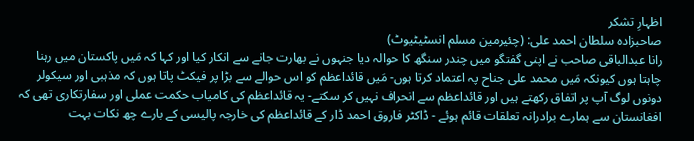اظہارِ تشکر
صاحبزادہ سلطان احمد علی: (چئیرمین مسلم انسٹیٹیوٹ)
رانا عبدالباقی صاحب نے اپنی گفتگو میں چندر سنگھ کا حوالہ دیا جنہوں نے بھارت جانے سے انکار کیا اور کہا کہ مَیں پاکستان میں رہنا چاہتا ہوں کیونکہ مَیں محمد علی جناح پہ اعتماد کرتا ہوں- مَیں قائداعظم کو اس حوالے سے بڑا پر فیکٹ پاتا ہوں کہ مذہبی اور سیکولر دونوں لوگ آپ پر اتفاق رکھتے ہیں اور قائداعظم سے انحراف نہیں کر سکتے- یہ قائداعظم کی کامیاب حکمت عملی اور سفارتکاری تھی کہ افغانستان سے ہمارے برادرانہ تعلقات قائم ہوئے - ڈاکٹر فاروق احمد ڈار کے قائداعظم کی خارجہ پالیسی کے بارے چھ نکات بہت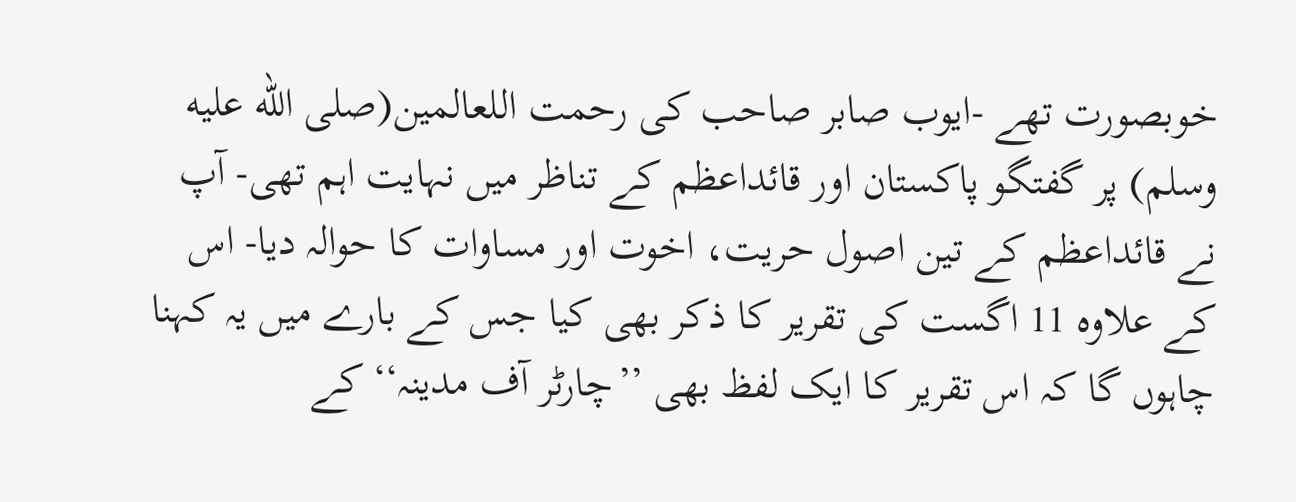خوبصورت تھے -ایوب صابر صاحب کی رحمت اللعالمین(صلى الله عليه وسلم) پر گفتگو پاکستان اور قائداعظم کے تناظر میں نہایت اہم تھی- آپ نے قائداعظم کے تین اصول حریت، اخوت اور مساوات کا حوالہ دیا- اس کے علاوہ 11 اگست کی تقریر کا ذکر بھی کیا جس کے بارے میں یہ کہنا چاہوں گا کہ اس تقریر کا ایک لفظ بھی ’’چارٹر آف مدینہ‘‘ کے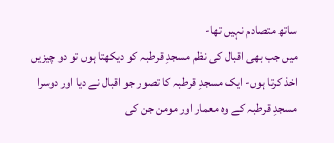ساتھ متصادم نہیں تھا-
میں جب بھی اقبال کی نظم مسجدِ قرطبہ کو دیکھتا ہوں تو دو چیزیں اخذ کرتا ہوں- ایک مسجدِ قرطبہ کا تصور جو اقبال نے دیا اور دوسرا مسجدِ قرطبہ کے وہ معمار اور مومن جن کی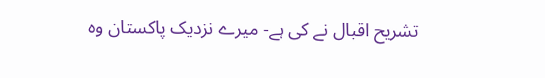تشریح اقبال نے کی ہے- میرے نزدیک پاکستان وہ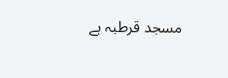مسجد قرطبہ ہے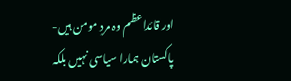اور قائداعظم وہ مردِ مومن ہیں-
پاکستان ہمارا سیاسی نہیں بلکہ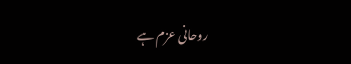روحانی عزم ہے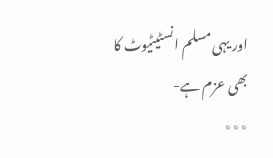اور یہی مسلم انسٹیٹیوٹ کا بھی عزم ہے-
٭٭٭